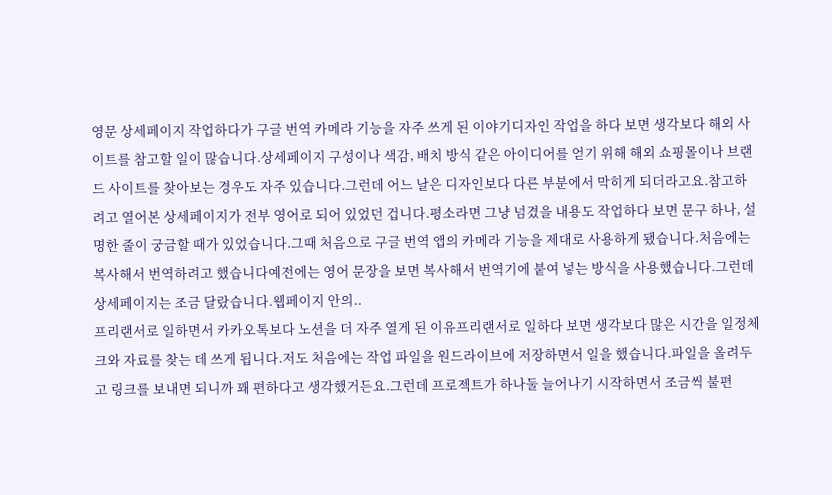영문 상세페이지 작업하다가 구글 번역 카메라 기능을 자주 쓰게 된 이야기디자인 작업을 하다 보면 생각보다 해외 사이트를 참고할 일이 많습니다.상세페이지 구성이나 색감, 배치 방식 같은 아이디어를 얻기 위해 해외 쇼핑몰이나 브랜드 사이트를 찾아보는 경우도 자주 있습니다.그런데 어느 날은 디자인보다 다른 부분에서 막히게 되더라고요.참고하려고 열어본 상세페이지가 전부 영어로 되어 있었던 겁니다.평소라면 그냥 넘겼을 내용도 작업하다 보면 문구 하나, 설명한 줄이 궁금할 때가 있었습니다.그때 처음으로 구글 번역 앱의 카메라 기능을 제대로 사용하게 됐습니다.처음에는 복사해서 번역하려고 했습니다예전에는 영어 문장을 보면 복사해서 번역기에 붙여 넣는 방식을 사용했습니다.그런데 상세페이지는 조금 달랐습니다.웹페이지 안의..
프리랜서로 일하면서 카카오톡보다 노션을 더 자주 열게 된 이유프리랜서로 일하다 보면 생각보다 많은 시간을 일정체크와 자료를 찾는 데 쓰게 됩니다.저도 처음에는 작업 파일을 원드라이브에 저장하면서 일을 했습니다.파일을 올려두고 링크를 보내면 되니까 꽤 편하다고 생각했거든요.그런데 프로젝트가 하나둘 늘어나기 시작하면서 조금씩 불편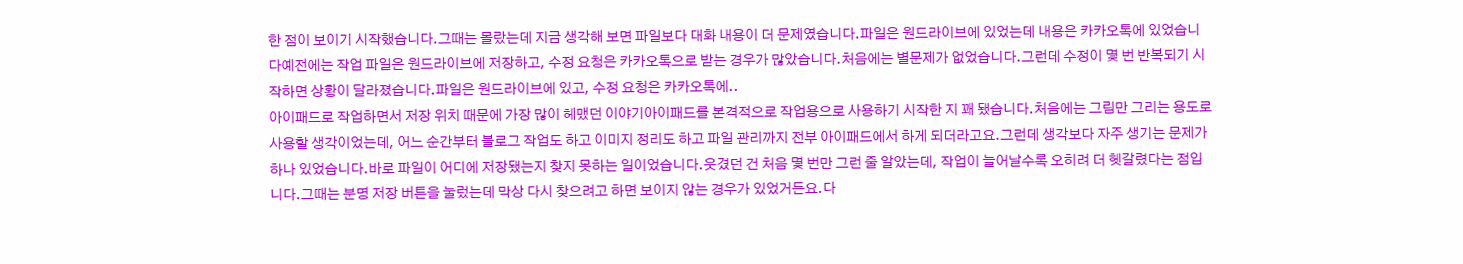한 점이 보이기 시작했습니다.그때는 몰랐는데 지금 생각해 보면 파일보다 대화 내용이 더 문제였습니다.파일은 원드라이브에 있었는데 내용은 카카오톡에 있었습니다예전에는 작업 파일은 원드라이브에 저장하고, 수정 요청은 카카오톡으로 받는 경우가 많았습니다.처음에는 별문제가 없었습니다.그런데 수정이 몇 번 반복되기 시작하면 상황이 달라졌습니다.파일은 원드라이브에 있고, 수정 요청은 카카오톡에..
아이패드로 작업하면서 저장 위치 때문에 가장 많이 헤맸던 이야기아이패드를 본격적으로 작업용으로 사용하기 시작한 지 꽤 됐습니다.처음에는 그림만 그리는 용도로 사용할 생각이었는데, 어느 순간부터 블로그 작업도 하고 이미지 정리도 하고 파일 관리까지 전부 아이패드에서 하게 되더라고요.그런데 생각보다 자주 생기는 문제가 하나 있었습니다.바로 파일이 어디에 저장됐는지 찾지 못하는 일이었습니다.웃겼던 건 처음 몇 번만 그런 줄 알았는데, 작업이 늘어날수록 오히려 더 헷갈렸다는 점입니다.그때는 분명 저장 버튼을 눌렀는데 막상 다시 찾으려고 하면 보이지 않는 경우가 있었거든요.다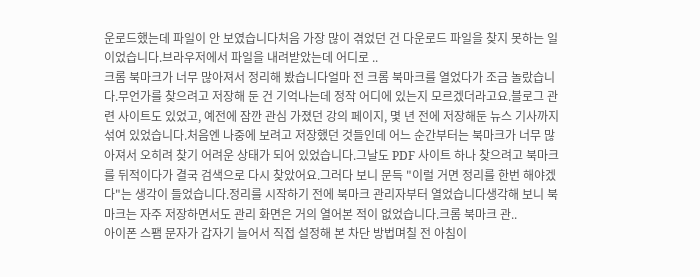운로드했는데 파일이 안 보였습니다처음 가장 많이 겪었던 건 다운로드 파일을 찾지 못하는 일이었습니다.브라우저에서 파일을 내려받았는데 어디로 ..
크롬 북마크가 너무 많아져서 정리해 봤습니다얼마 전 크롬 북마크를 열었다가 조금 놀랐습니다.무언가를 찾으려고 저장해 둔 건 기억나는데 정작 어디에 있는지 모르겠더라고요.블로그 관련 사이트도 있었고, 예전에 잠깐 관심 가졌던 강의 페이지, 몇 년 전에 저장해둔 뉴스 기사까지 섞여 있었습니다.처음엔 나중에 보려고 저장했던 것들인데 어느 순간부터는 북마크가 너무 많아져서 오히려 찾기 어려운 상태가 되어 있었습니다.그날도 PDF 사이트 하나 찾으려고 북마크를 뒤적이다가 결국 검색으로 다시 찾았어요.그러다 보니 문득 "이럴 거면 정리를 한번 해야겠다"는 생각이 들었습니다.정리를 시작하기 전에 북마크 관리자부터 열었습니다생각해 보니 북마크는 자주 저장하면서도 관리 화면은 거의 열어본 적이 없었습니다.크롬 북마크 관..
아이폰 스팸 문자가 갑자기 늘어서 직접 설정해 본 차단 방법며칠 전 아침이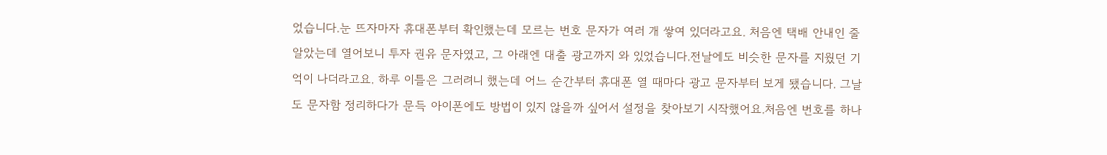었습니다.눈 뜨자마자 휴대폰부터 확인했는데 모르는 번호 문자가 여러 개 쌓여 있더라고요. 처음엔 택배 안내인 줄 알았는데 열어보니 투자 권유 문자였고, 그 아래엔 대출 광고까지 와 있었습니다.전날에도 비슷한 문자를 지웠던 기억이 나더라고요. 하루 이틀은 그러려니 했는데 어느 순간부터 휴대폰 열 때마다 광고 문자부터 보게 됐습니다. 그날도 문자함 정리하다가 문득 아이폰에도 방법이 있지 않을까 싶어서 설정을 찾아보기 시작했어요.처음엔 번호를 하나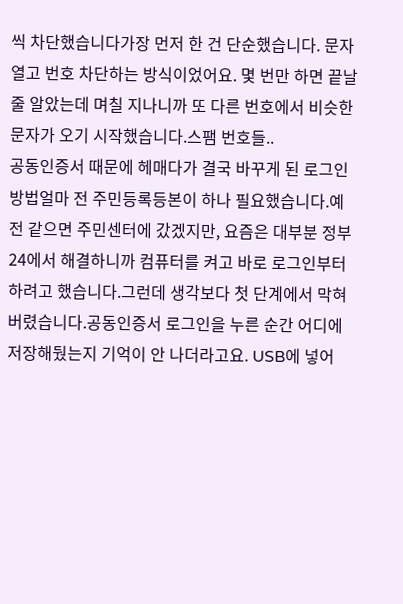씩 차단했습니다가장 먼저 한 건 단순했습니다. 문자 열고 번호 차단하는 방식이었어요. 몇 번만 하면 끝날 줄 알았는데 며칠 지나니까 또 다른 번호에서 비슷한 문자가 오기 시작했습니다.스팸 번호들..
공동인증서 때문에 헤매다가 결국 바꾸게 된 로그인 방법얼마 전 주민등록등본이 하나 필요했습니다.예전 같으면 주민센터에 갔겠지만, 요즘은 대부분 정부24에서 해결하니까 컴퓨터를 켜고 바로 로그인부터 하려고 했습니다.그런데 생각보다 첫 단계에서 막혀버렸습니다.공동인증서 로그인을 누른 순간 어디에 저장해뒀는지 기억이 안 나더라고요. USB에 넣어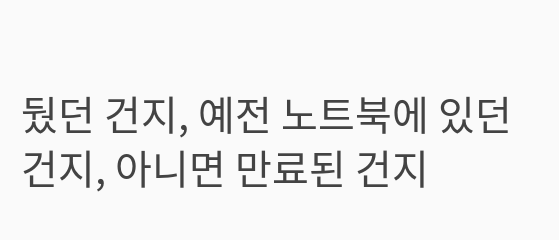뒀던 건지, 예전 노트북에 있던 건지, 아니면 만료된 건지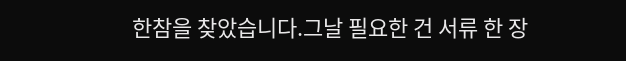한참을 찾았습니다.그날 필요한 건 서류 한 장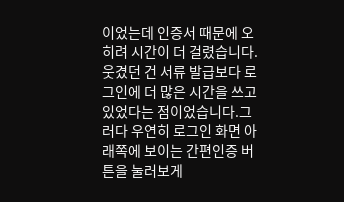이었는데 인증서 때문에 오히려 시간이 더 걸렸습니다.웃겼던 건 서류 발급보다 로그인에 더 많은 시간을 쓰고 있었다는 점이었습니다.그러다 우연히 로그인 화면 아래쪽에 보이는 간편인증 버튼을 눌러보게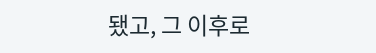됐고, 그 이후로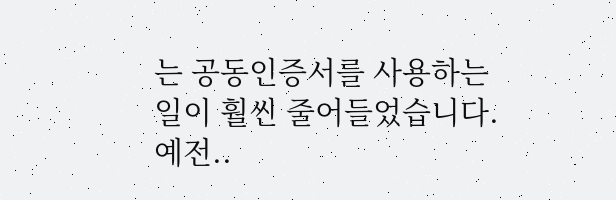는 공동인증서를 사용하는 일이 훨씬 줄어들었습니다.예전..